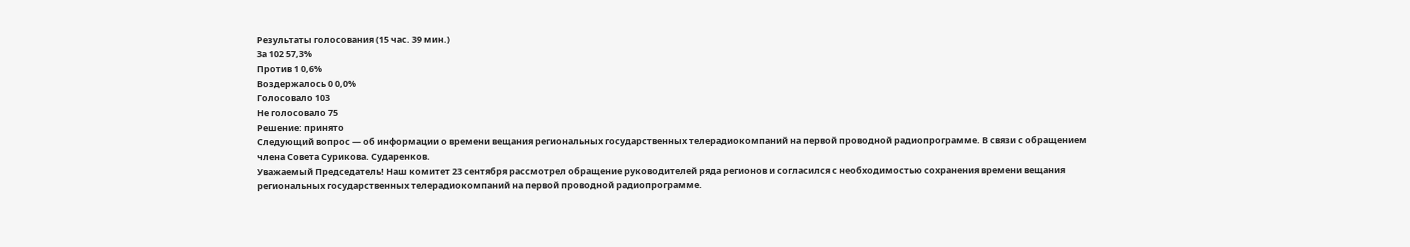Результаты голосования (15 час. 39 мин.)
За 102 57,3%
Против 1 0,6%
Воздержалось 0 0,0%
Голосовало 103
Не голосовало 75
Решение: принято
Следующий вопрос — об информации о времени вещания региональных государственных телерадиокомпаний на первой проводной радиопрограмме. В связи с обращением члена Совета Сурикова. Сударенков.
Уважаемый Председатель! Наш комитет 23 сентября рассмотрел обращение руководителей ряда регионов и согласился с необходимостью сохранения времени вещания региональных государственных телерадиокомпаний на первой проводной радиопрограмме.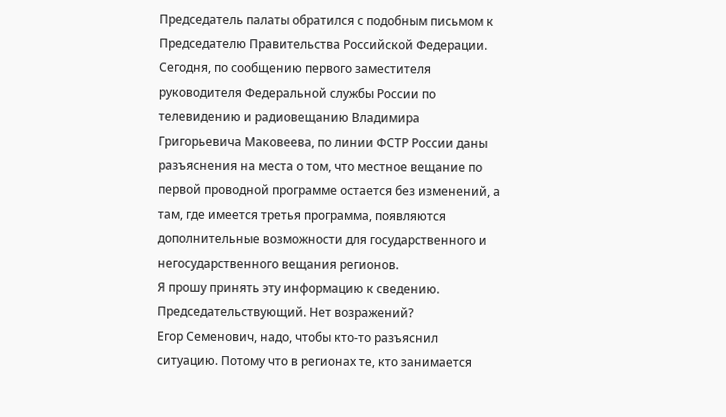Председатель палаты обратился с подобным письмом к Председателю Правительства Российской Федерации. Сегодня, по сообщению первого заместителя руководителя Федеральной службы России по телевидению и радиовещанию Владимира Григорьевича Маковеева, по линии ФСТР России даны разъяснения на места о том, что местное вещание по первой проводной программе остается без изменений, а там, где имеется третья программа, появляются дополнительные возможности для государственного и негосударственного вещания регионов.
Я прошу принять эту информацию к сведению.
Председательствующий. Нет возражений?
Егор Семенович, надо, чтобы кто-то разъяснил ситуацию. Потому что в регионах те, кто занимается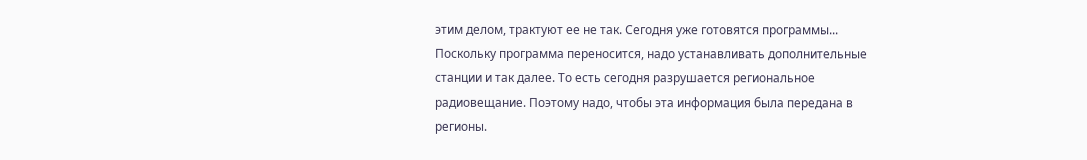этим делом, трактуют ее не так. Сегодня уже готовятся программы... Поскольку программа переносится, надо устанавливать дополнительные станции и так далее. То есть сегодня разрушается региональное радиовещание. Поэтому надо, чтобы эта информация была передана в регионы.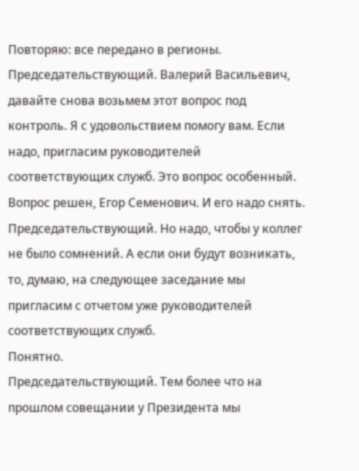Повторяю: все передано в регионы.
Председательствующий. Валерий Васильевич, давайте снова возьмем этот вопрос под контроль. Я с удовольствием помогу вам. Если надо, пригласим руководителей соответствующих служб. Это вопрос особенный.
Вопрос решен, Егор Семенович. И его надо снять.
Председательствующий. Но надо, чтобы у коллег не было сомнений. А если они будут возникать, то, думаю, на следующее заседание мы пригласим с отчетом уже руководителей соответствующих служб.
Понятно.
Председательствующий. Тем более что на прошлом совещании у Президента мы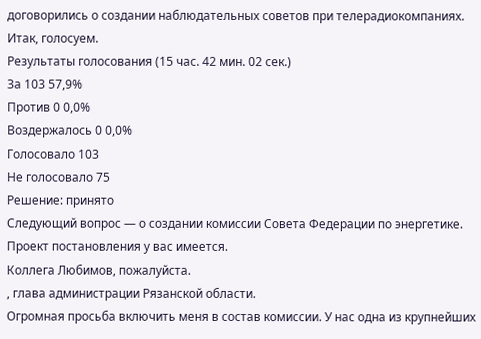договорились о создании наблюдательных советов при телерадиокомпаниях.
Итак, голосуем.
Результаты голосования (15 час. 42 мин. 02 сек.)
За 103 57,9%
Против 0 0,0%
Воздержалось 0 0,0%
Голосовало 103
Не голосовало 75
Решение: принято
Следующий вопрос — о создании комиссии Совета Федерации по энергетике. Проект постановления у вас имеется.
Коллега Любимов, пожалуйста.
, глава администрации Рязанской области.
Огромная просьба включить меня в состав комиссии. У нас одна из крупнейших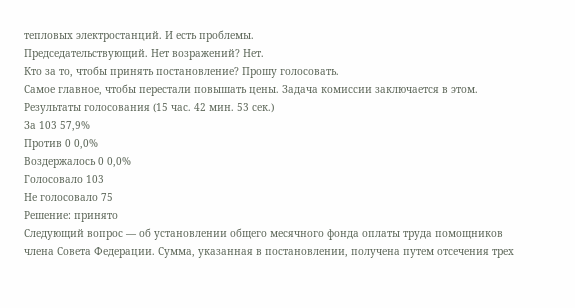тепловых электростанций. И есть проблемы.
Председательствующий. Нет возражений? Нет.
Кто за то, чтобы принять постановление? Прошу голосовать.
Самое главное, чтобы перестали повышать цены. Задача комиссии заключается в этом.
Результаты голосования (15 час. 42 мин. 53 сек.)
За 103 57,9%
Против 0 0,0%
Воздержалось 0 0,0%
Голосовало 103
Не голосовало 75
Решение: принято
Следующий вопрос — об установлении общего месячного фонда оплаты труда помощников члена Совета Федерации. Сумма, указанная в постановлении, получена путем отсечения трех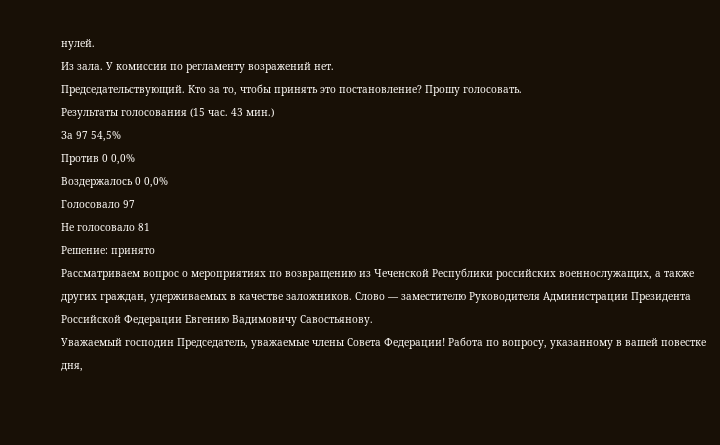нулей.
Из зала. У комиссии по регламенту возражений нет.
Председательствующий. Кто за то, чтобы принять это постановление? Прошу голосовать.
Результаты голосования (15 час. 43 мин.)
За 97 54,5%
Против 0 0,0%
Воздержалось 0 0,0%
Голосовало 97
Не голосовало 81
Решение: принято
Рассматриваем вопрос о мероприятиях по возвращению из Чеченской Республики российских военнослужащих, а также других граждан, удерживаемых в качестве заложников. Слово — заместителю Руководителя Администрации Президента Российской Федерации Евгению Вадимовичу Савостьянову.
Уважаемый господин Председатель, уважаемые члены Совета Федерации! Работа по вопросу, указанному в вашей повестке дня,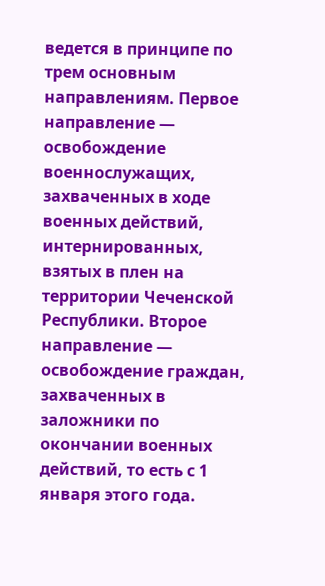ведется в принципе по трем основным направлениям. Первое направление — освобождение военнослужащих, захваченных в ходе военных действий, интернированных, взятых в плен на территории Чеченской Республики. Второе направление — освобождение граждан, захваченных в заложники по окончании военных действий, то есть с 1 января этого года.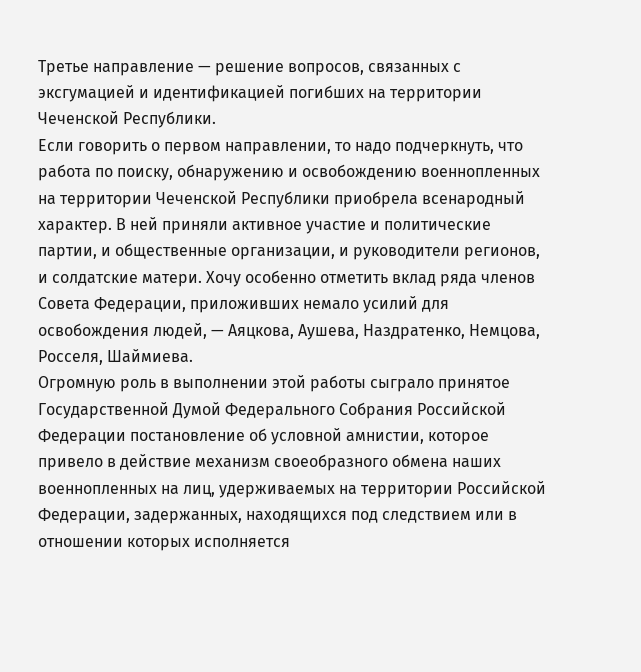Третье направление — решение вопросов, связанных с эксгумацией и идентификацией погибших на территории Чеченской Республики.
Если говорить о первом направлении, то надо подчеркнуть, что работа по поиску, обнаружению и освобождению военнопленных на территории Чеченской Республики приобрела всенародный характер. В ней приняли активное участие и политические партии, и общественные организации, и руководители регионов, и солдатские матери. Хочу особенно отметить вклад ряда членов Совета Федерации, приложивших немало усилий для освобождения людей, — Аяцкова, Аушева, Наздратенко, Немцова, Росселя, Шаймиева.
Огромную роль в выполнении этой работы сыграло принятое Государственной Думой Федерального Собрания Российской Федерации постановление об условной амнистии, которое привело в действие механизм своеобразного обмена наших военнопленных на лиц, удерживаемых на территории Российской Федерации, задержанных, находящихся под следствием или в отношении которых исполняется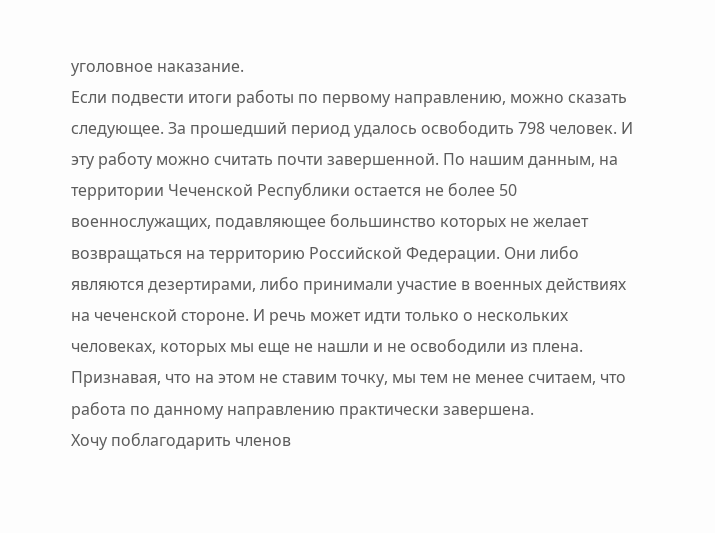уголовное наказание.
Если подвести итоги работы по первому направлению, можно сказать следующее. За прошедший период удалось освободить 798 человек. И эту работу можно считать почти завершенной. По нашим данным, на территории Чеченской Республики остается не более 50 военнослужащих, подавляющее большинство которых не желает возвращаться на территорию Российской Федерации. Они либо являются дезертирами, либо принимали участие в военных действиях на чеченской стороне. И речь может идти только о нескольких человеках, которых мы еще не нашли и не освободили из плена.
Признавая, что на этом не ставим точку, мы тем не менее считаем, что работа по данному направлению практически завершена.
Хочу поблагодарить членов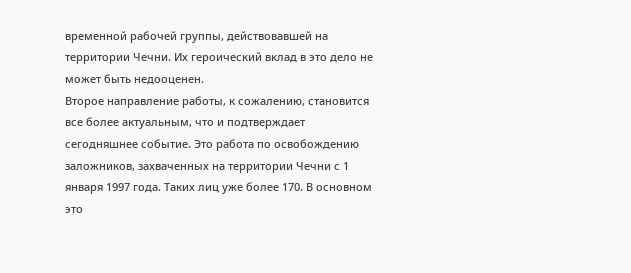временной рабочей группы, действовавшей на территории Чечни. Их героический вклад в это дело не может быть недооценен.
Второе направление работы, к сожалению, становится все более актуальным, что и подтверждает сегодняшнее событие. Это работа по освобождению заложников, захваченных на территории Чечни с 1 января 1997 года. Таких лиц уже более 170. В основном это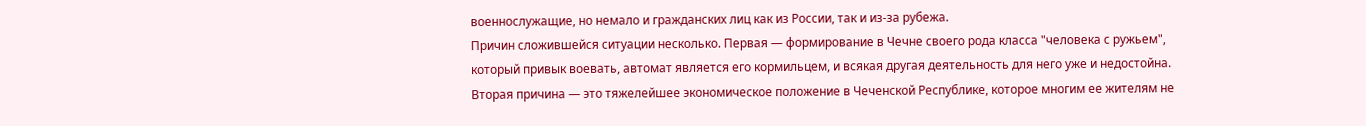военнослужащие, но немало и гражданских лиц как из России, так и из-за рубежа.
Причин сложившейся ситуации несколько. Первая — формирование в Чечне своего рода класса "человека с ружьем", который привык воевать, автомат является его кормильцем, и всякая другая деятельность для него уже и недостойна.
Вторая причина — это тяжелейшее экономическое положение в Чеченской Республике, которое многим ее жителям не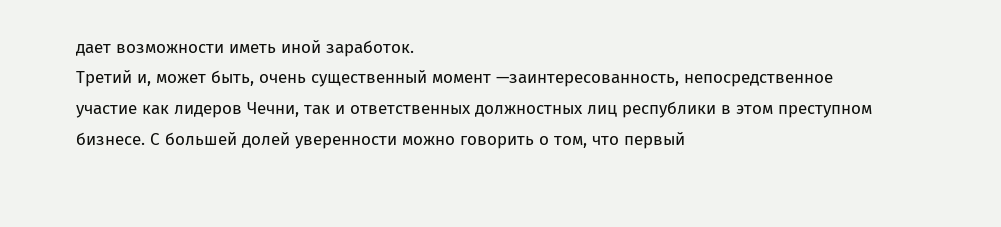дает возможности иметь иной заработок.
Третий и, может быть, очень существенный момент —заинтересованность, непосредственное участие как лидеров Чечни, так и ответственных должностных лиц республики в этом преступном бизнесе. С большей долей уверенности можно говорить о том, что первый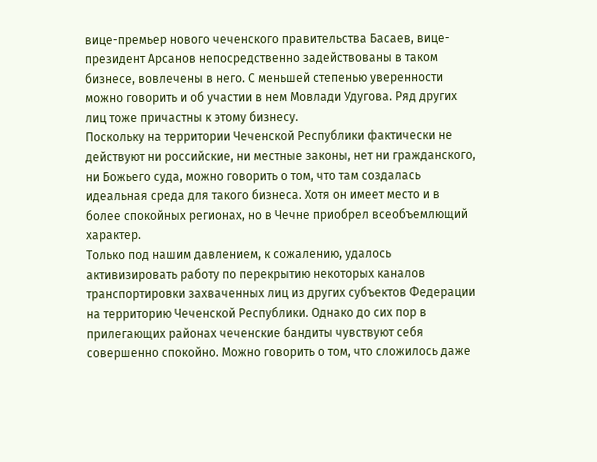вице-премьер нового чеченского правительства Басаев, вице-президент Арсанов непосредственно задействованы в таком бизнесе, вовлечены в него. С меньшей степенью уверенности можно говорить и об участии в нем Мовлади Удугова. Ряд других лиц тоже причастны к этому бизнесу.
Поскольку на территории Чеченской Республики фактически не действуют ни российские, ни местные законы, нет ни гражданского, ни Божьего суда, можно говорить о том, что там создалась идеальная среда для такого бизнеса. Хотя он имеет место и в более спокойных регионах, но в Чечне приобрел всеобъемлющий характер.
Только под нашим давлением, к сожалению, удалось активизировать работу по перекрытию некоторых каналов транспортировки захваченных лиц из других субъектов Федерации на территорию Чеченской Республики. Однако до сих пор в прилегающих районах чеченские бандиты чувствуют себя совершенно спокойно. Можно говорить о том, что сложилось даже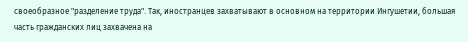своеобразное "разделение труда". Так, иностранцев захватывают в основном на территории Ингушетии, большая часть гражданских лиц захвачена на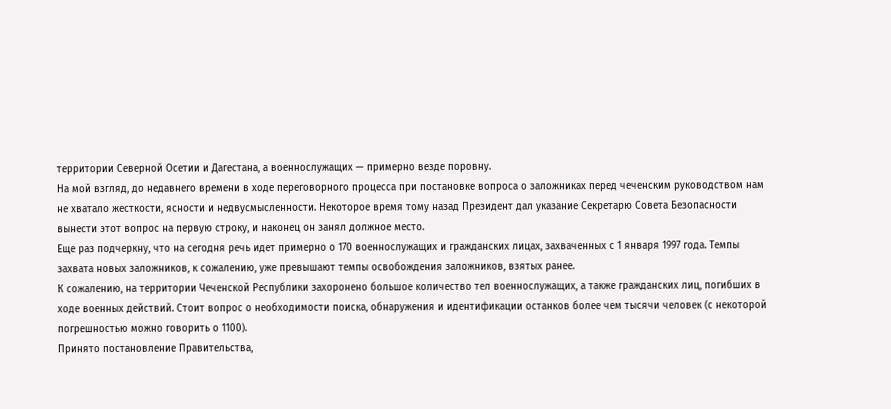территории Северной Осетии и Дагестана, а военнослужащих — примерно везде поровну.
На мой взгляд, до недавнего времени в ходе переговорного процесса при постановке вопроса о заложниках перед чеченским руководством нам не хватало жесткости, ясности и недвусмысленности. Некоторое время тому назад Президент дал указание Секретарю Совета Безопасности вынести этот вопрос на первую строку, и наконец он занял должное место.
Еще раз подчеркну, что на сегодня речь идет примерно о 170 военнослужащих и гражданских лицах, захваченных с 1 января 1997 года. Темпы захвата новых заложников, к сожалению, уже превышают темпы освобождения заложников, взятых ранее.
К сожалению, на территории Чеченской Республики захоронено большое количество тел военнослужащих, а также гражданских лиц, погибших в ходе военных действий. Стоит вопрос о необходимости поиска, обнаружения и идентификации останков более чем тысячи человек (с некоторой погрешностью можно говорить о 1100).
Принято постановление Правительства,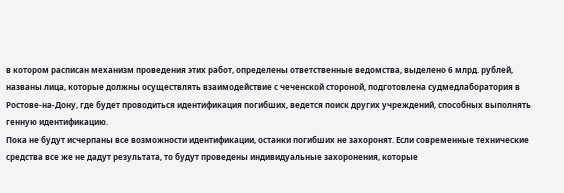в котором расписан механизм проведения этих работ, определены ответственные ведомства, выделено 6 млрд. рублей, названы лица, которые должны осуществлять взаимодействие с чеченской стороной, подготовлена судмедлаборатория в Ростове-на-Дону, где будет проводиться идентификация погибших, ведется поиск других учреждений, способных выполнять генную идентификацию.
Пока не будут исчерпаны все возможности идентификации, останки погибших не захоронят. Если современные технические средства все же не дадут результата, то будут проведены индивидуальные захоронения, которые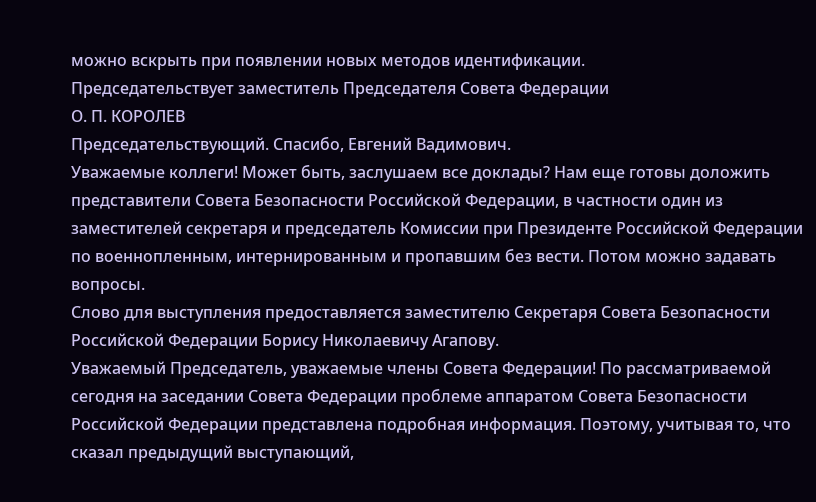можно вскрыть при появлении новых методов идентификации.
Председательствует заместитель Председателя Совета Федерации
О. П. КОРОЛЕВ
Председательствующий. Спасибо, Евгений Вадимович.
Уважаемые коллеги! Может быть, заслушаем все доклады? Нам еще готовы доложить представители Совета Безопасности Российской Федерации, в частности один из заместителей секретаря и председатель Комиссии при Президенте Российской Федерации по военнопленным, интернированным и пропавшим без вести. Потом можно задавать вопросы.
Слово для выступления предоставляется заместителю Секретаря Совета Безопасности Российской Федерации Борису Николаевичу Агапову.
Уважаемый Председатель, уважаемые члены Совета Федерации! По рассматриваемой сегодня на заседании Совета Федерации проблеме аппаратом Совета Безопасности Российской Федерации представлена подробная информация. Поэтому, учитывая то, что сказал предыдущий выступающий,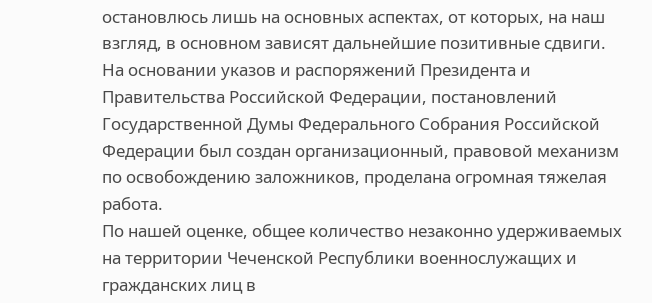остановлюсь лишь на основных аспектах, от которых, на наш взгляд, в основном зависят дальнейшие позитивные сдвиги.
На основании указов и распоряжений Президента и Правительства Российской Федерации, постановлений Государственной Думы Федерального Собрания Российской Федерации был создан организационный, правовой механизм по освобождению заложников, проделана огромная тяжелая работа.
По нашей оценке, общее количество незаконно удерживаемых на территории Чеченской Республики военнослужащих и гражданских лиц в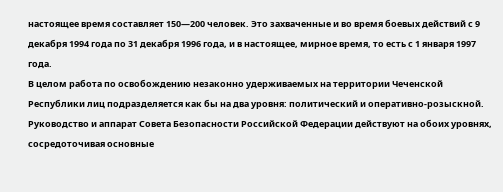настоящее время составляет 150—200 человек. Это захваченные и во время боевых действий с 9 декабря 1994 года по 31 декабря 1996 года, и в настоящее, мирное время, то есть с 1 января 1997 года.
В целом работа по освобождению незаконно удерживаемых на территории Чеченской Республики лиц подразделяется как бы на два уровня: политический и оперативно-розыскной. Руководство и аппарат Совета Безопасности Российской Федерации действуют на обоих уровнях, сосредоточивая основные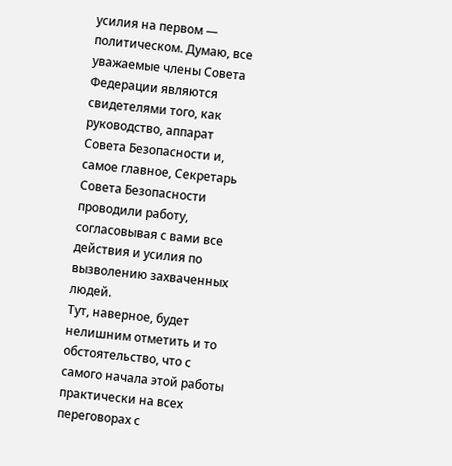усилия на первом — политическом. Думаю, все уважаемые члены Совета Федерации являются свидетелями того, как руководство, аппарат Совета Безопасности и, самое главное, Секретарь Совета Безопасности проводили работу, согласовывая с вами все действия и усилия по вызволению захваченных людей.
Тут, наверное, будет нелишним отметить и то обстоятельство, что с самого начала этой работы практически на всех переговорах с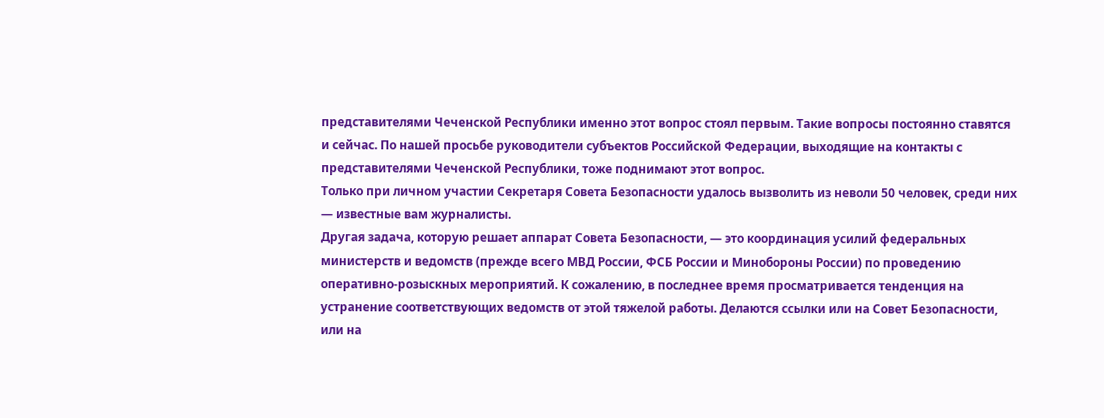представителями Чеченской Республики именно этот вопрос стоял первым. Такие вопросы постоянно ставятся и сейчас. По нашей просьбе руководители субъектов Российской Федерации, выходящие на контакты с представителями Чеченской Республики, тоже поднимают этот вопрос.
Только при личном участии Секретаря Совета Безопасности удалось вызволить из неволи 50 человек, среди них — известные вам журналисты.
Другая задача, которую решает аппарат Совета Безопасности, — это координация усилий федеральных министерств и ведомств (прежде всего МВД России, ФСБ России и Минобороны России) по проведению оперативно-розыскных мероприятий. К сожалению, в последнее время просматривается тенденция на устранение соответствующих ведомств от этой тяжелой работы. Делаются ссылки или на Совет Безопасности, или на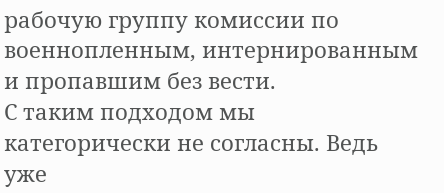рабочую группу комиссии по военнопленным, интернированным и пропавшим без вести.
С таким подходом мы категорически не согласны. Ведь уже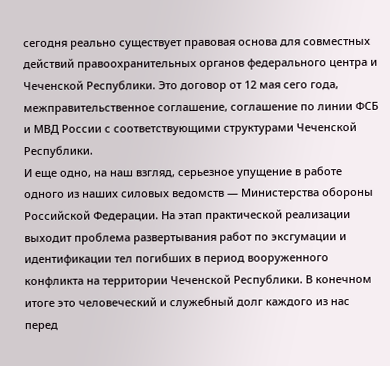сегодня реально существует правовая основа для совместных действий правоохранительных органов федерального центра и Чеченской Республики. Это договор от 12 мая сего года, межправительственное соглашение, соглашение по линии ФСБ и МВД России с соответствующими структурами Чеченской Республики.
И еще одно, на наш взгляд, серьезное упущение в работе одного из наших силовых ведомств — Министерства обороны Российской Федерации. На этап практической реализации выходит проблема развертывания работ по эксгумации и идентификации тел погибших в период вооруженного конфликта на территории Чеченской Республики. В конечном итоге это человеческий и служебный долг каждого из нас перед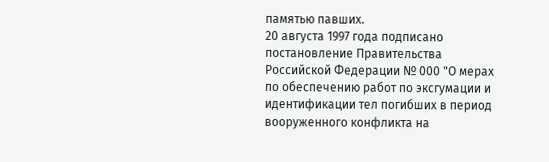памятью павших.
20 августа 1997 года подписано постановление Правительства Российской Федерации № 000 "О мерах по обеспечению работ по эксгумации и идентификации тел погибших в период вооруженного конфликта на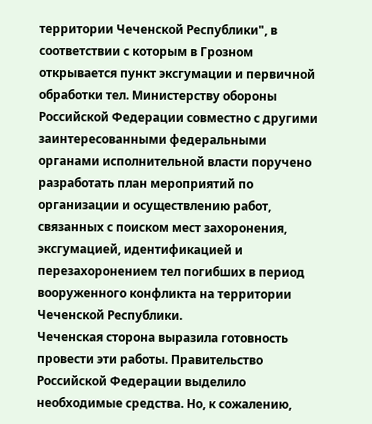территории Чеченской Республики", в соответствии с которым в Грозном открывается пункт эксгумации и первичной обработки тел. Министерству обороны Российской Федерации совместно с другими заинтересованными федеральными органами исполнительной власти поручено разработать план мероприятий по организации и осуществлению работ, связанных с поиском мест захоронения, эксгумацией, идентификацией и перезахоронением тел погибших в период вооруженного конфликта на территории Чеченской Республики.
Чеченская сторона выразила готовность провести эти работы. Правительство Российской Федерации выделило необходимые средства. Но, к сожалению,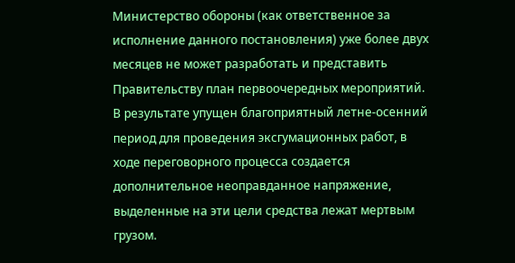Министерство обороны (как ответственное за исполнение данного постановления) уже более двух месяцев не может разработать и представить Правительству план первоочередных мероприятий. В результате упущен благоприятный летне-осенний период для проведения эксгумационных работ, в ходе переговорного процесса создается дополнительное неоправданное напряжение, выделенные на эти цели средства лежат мертвым грузом.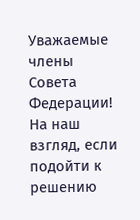Уважаемые члены Совета Федерации! На наш взгляд, если подойти к решению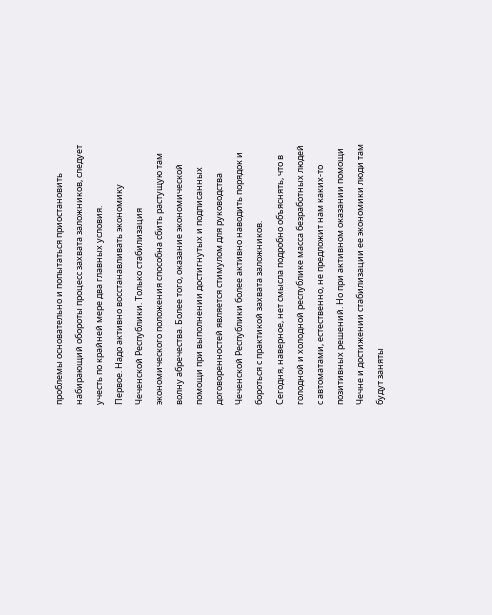проблемы основательно и попытаться приостановить набирающий обороты процесс захвата заложников, следует учесть по крайней мере два главных условия.
Первое. Надо активно восстанавливать экономику Чеченской Республики. Только стабилизация экономического положения способна сбить растущую там волну абречества. Более того, оказание экономической помощи при выполнении достигнутых и подписанных договоренностей является стимулом для руководства Чеченской Республики более активно наводить порядок и бороться с практикой захвата заложников.
Сегодня, наверное, нет смысла подробно объяснять, что в голодной и холодной республике масса безработных людей с автоматами, естественно, не предложит нам каких-то позитивных решений. Но при активном оказании помощи Чечне и достижении стабилизации ее экономики люди там будут заняты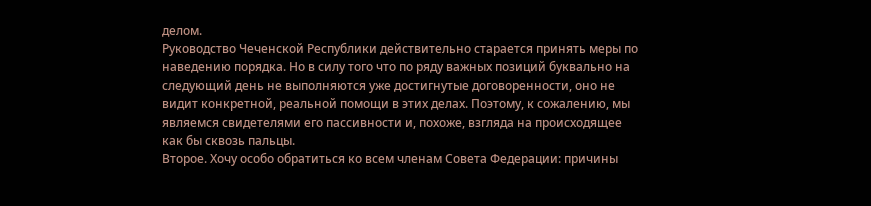делом.
Руководство Чеченской Республики действительно старается принять меры по наведению порядка. Но в силу того что по ряду важных позиций буквально на следующий день не выполняются уже достигнутые договоренности, оно не видит конкретной, реальной помощи в этих делах. Поэтому, к сожалению, мы являемся свидетелями его пассивности и, похоже, взгляда на происходящее как бы сквозь пальцы.
Второе. Хочу особо обратиться ко всем членам Совета Федерации: причины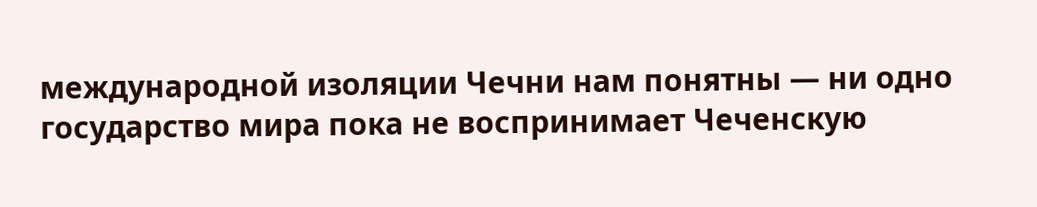международной изоляции Чечни нам понятны — ни одно государство мира пока не воспринимает Чеченскую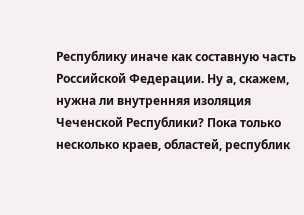Республику иначе как составную часть Российской Федерации. Ну а, скажем, нужна ли внутренняя изоляция Чеченской Республики? Пока только несколько краев, областей, республик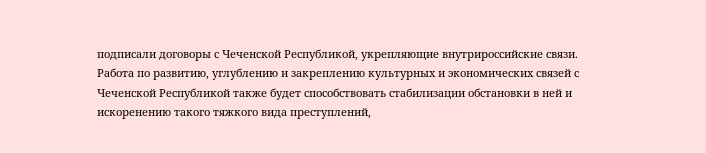подписали договоры с Чеченской Республикой, укрепляющие внутрироссийские связи. Работа по развитию, углублению и закреплению культурных и экономических связей с Чеченской Республикой также будет способствовать стабилизации обстановки в ней и искоренению такого тяжкого вида преступлений,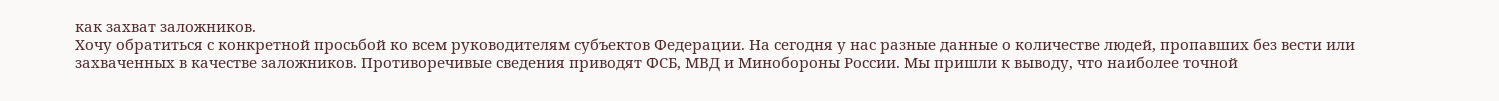как захват заложников.
Хочу обратиться с конкретной просьбой ко всем руководителям субъектов Федерации. На сегодня у нас разные данные о количестве людей, пропавших без вести или захваченных в качестве заложников. Противоречивые сведения приводят ФСБ, МВД и Минобороны России. Мы пришли к выводу, что наиболее точной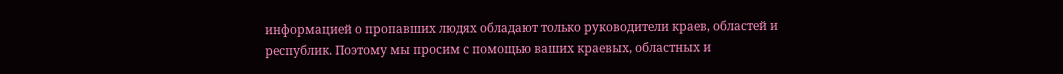информацией о пропавших людях обладают только руководители краев, областей и республик. Поэтому мы просим с помощью ваших краевых, областных и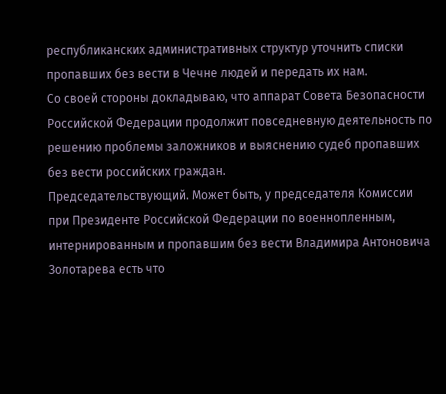республиканских административных структур уточнить списки пропавших без вести в Чечне людей и передать их нам.
Со своей стороны докладываю, что аппарат Совета Безопасности Российской Федерации продолжит повседневную деятельность по решению проблемы заложников и выяснению судеб пропавших без вести российских граждан.
Председательствующий. Может быть, у председателя Комиссии при Президенте Российской Федерации по военнопленным, интернированным и пропавшим без вести Владимира Антоновича Золотарева есть что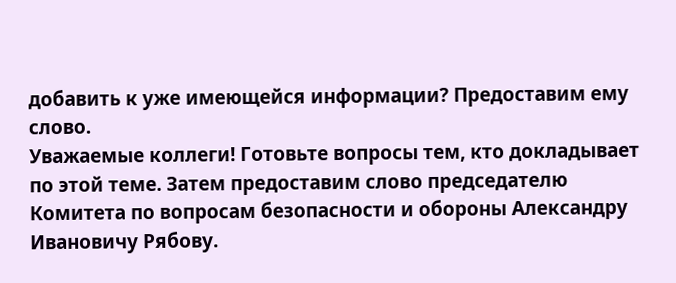добавить к уже имеющейся информации? Предоставим ему слово.
Уважаемые коллеги! Готовьте вопросы тем, кто докладывает по этой теме. Затем предоставим слово председателю Комитета по вопросам безопасности и обороны Александру Ивановичу Рябову.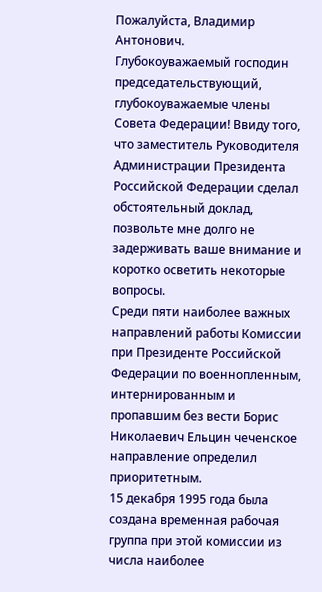Пожалуйста, Владимир Антонович.
Глубокоуважаемый господин председательствующий, глубокоуважаемые члены Совета Федерации! Ввиду того, что заместитель Руководителя Администрации Президента Российской Федерации сделал обстоятельный доклад, позвольте мне долго не задерживать ваше внимание и коротко осветить некоторые вопросы.
Среди пяти наиболее важных направлений работы Комиссии при Президенте Российской Федерации по военнопленным, интернированным и пропавшим без вести Борис Николаевич Ельцин чеченское направление определил приоритетным.
15 декабря 1995 года была создана временная рабочая группа при этой комиссии из числа наиболее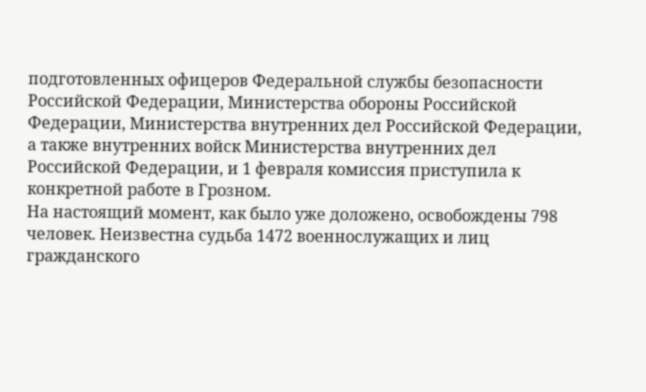подготовленных офицеров Федеральной службы безопасности Российской Федерации, Министерства обороны Российской Федерации, Министерства внутренних дел Российской Федерации, а также внутренних войск Министерства внутренних дел Российской Федерации, и 1 февраля комиссия приступила к конкретной работе в Грозном.
На настоящий момент, как было уже доложено, освобождены 798 человек. Неизвестна судьба 1472 военнослужащих и лиц гражданского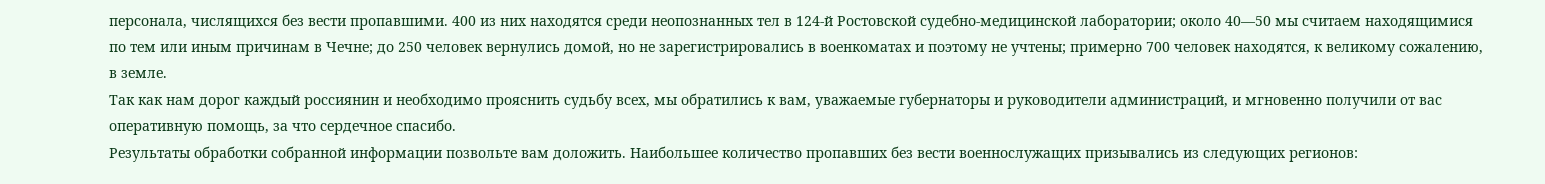персонала, числящихся без вести пропавшими. 400 из них находятся среди неопознанных тел в 124-й Ростовской судебно-медицинской лаборатории; около 40—50 мы считаем находящимися по тем или иным причинам в Чечне; до 250 человек вернулись домой, но не зарегистрировались в военкоматах и поэтому не учтены; примерно 700 человек находятся, к великому сожалению, в земле.
Так как нам дорог каждый россиянин и необходимо прояснить судьбу всех, мы обратились к вам, уважаемые губернаторы и руководители администраций, и мгновенно получили от вас оперативную помощь, за что сердечное спасибо.
Результаты обработки собранной информации позвольте вам доложить. Наибольшее количество пропавших без вести военнослужащих призывались из следующих регионов: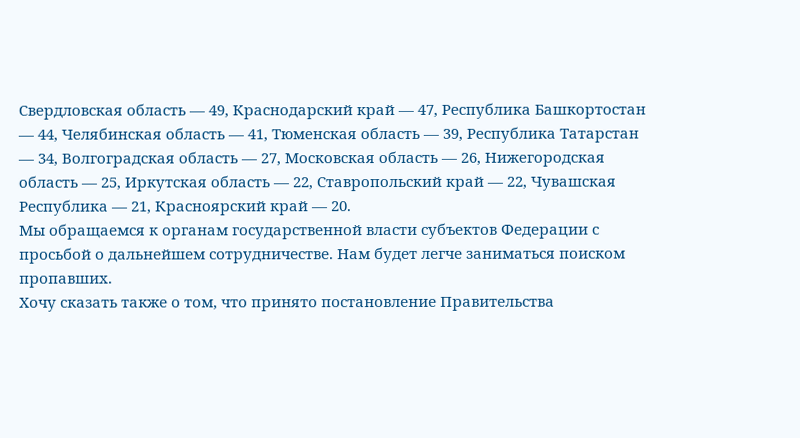Свердловская область — 49, Краснодарский край — 47, Республика Башкортостан — 44, Челябинская область — 41, Тюменская область — 39, Республика Татарстан — 34, Волгоградская область — 27, Московская область — 26, Нижегородская область — 25, Иркутская область — 22, Ставропольский край — 22, Чувашская Республика — 21, Красноярский край — 20.
Мы обращаемся к органам государственной власти субъектов Федерации с просьбой о дальнейшем сотрудничестве. Нам будет легче заниматься поиском пропавших.
Хочу сказать также о том, что принято постановление Правительства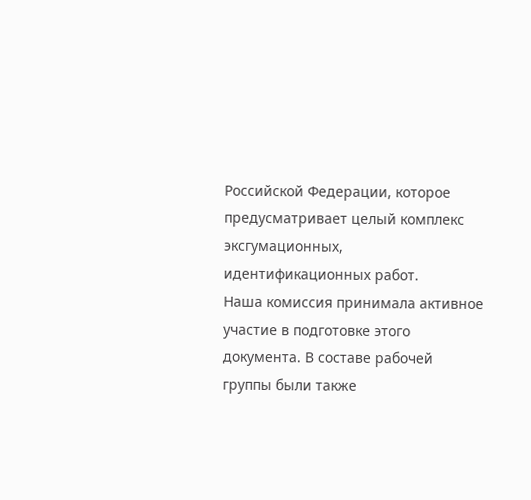Российской Федерации, которое предусматривает целый комплекс эксгумационных, идентификационных работ.
Наша комиссия принимала активное участие в подготовке этого документа. В составе рабочей группы были также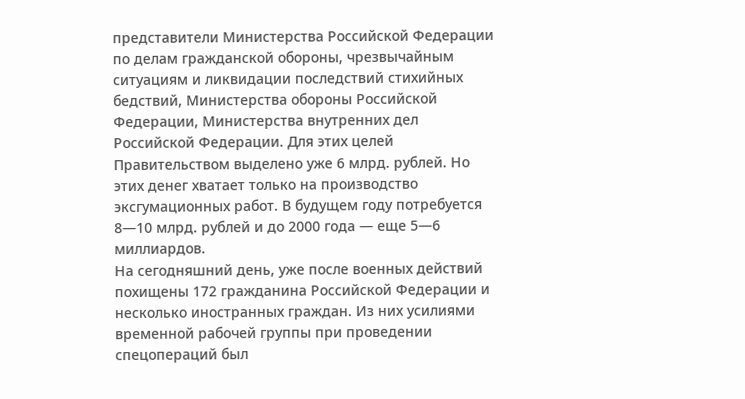представители Министерства Российской Федерации по делам гражданской обороны, чрезвычайным ситуациям и ликвидации последствий стихийных бедствий, Министерства обороны Российской Федерации, Министерства внутренних дел Российской Федерации. Для этих целей Правительством выделено уже 6 млрд. рублей. Но этих денег хватает только на производство эксгумационных работ. В будущем году потребуется 8—10 млрд. рублей и до 2000 года — еще 5—6 миллиардов.
На сегодняшний день, уже после военных действий похищены 172 гражданина Российской Федерации и несколько иностранных граждан. Из них усилиями временной рабочей группы при проведении спецопераций был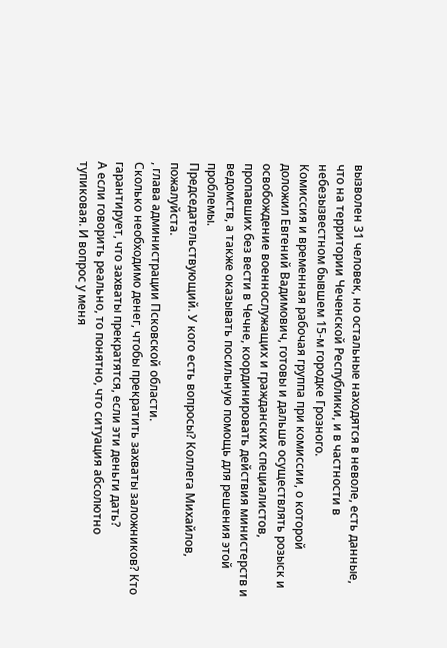вызволен 31 человек, но остальные находятся в неволе, есть данные, что на территории Чеченской Республики, и в частности в небезызвестном бывшем 15-м городке Грозного.
Комиссия и временная рабочая группа при комиссии, о которой доложил Евгений Вадимович, готовы и дальше осуществлять розыск и освобождение военнослужащих и гражданских специалистов, пропавших без вести в Чечне, координировать действия министерств и ведомств, а также оказывать посильную помощь для решения этой проблемы.
Председательствующий. У кого есть вопросы? Коллега Михайлов, пожалуйста.
, глава администрации Псковской области.
Сколько необходимо денег, чтобы прекратить захваты заложников? Кто гарантирует, что захваты прекратятся, если эти деньги дать?
А если говорить реально, то понятно, что ситуация абсолютно тупиковая. И вопрос у меня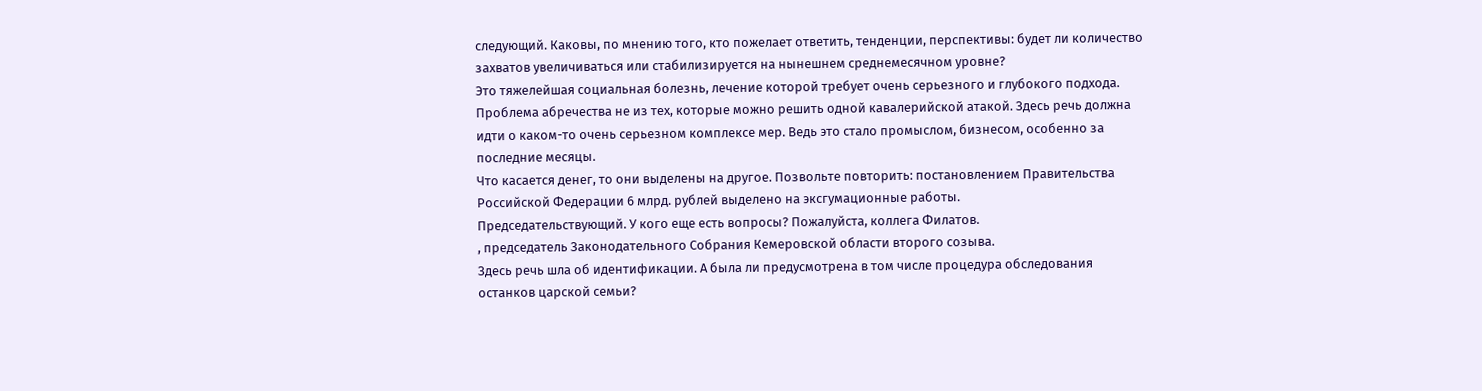следующий. Каковы, по мнению того, кто пожелает ответить, тенденции, перспективы: будет ли количество захватов увеличиваться или стабилизируется на нынешнем среднемесячном уровне?
Это тяжелейшая социальная болезнь, лечение которой требует очень серьезного и глубокого подхода. Проблема абречества не из тех, которые можно решить одной кавалерийской атакой. Здесь речь должна идти о каком-то очень серьезном комплексе мер. Ведь это стало промыслом, бизнесом, особенно за последние месяцы.
Что касается денег, то они выделены на другое. Позвольте повторить: постановлением Правительства Российской Федерации 6 млрд. рублей выделено на эксгумационные работы.
Председательствующий. У кого еще есть вопросы? Пожалуйста, коллега Филатов.
, председатель Законодательного Собрания Кемеровской области второго созыва.
Здесь речь шла об идентификации. А была ли предусмотрена в том числе процедура обследования останков царской семьи?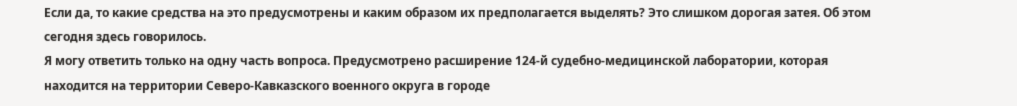Если да, то какие средства на это предусмотрены и каким образом их предполагается выделять? Это слишком дорогая затея. Об этом сегодня здесь говорилось.
Я могу ответить только на одну часть вопроса. Предусмотрено расширение 124-й судебно-медицинской лаборатории, которая находится на территории Северо-Кавказского военного округа в городе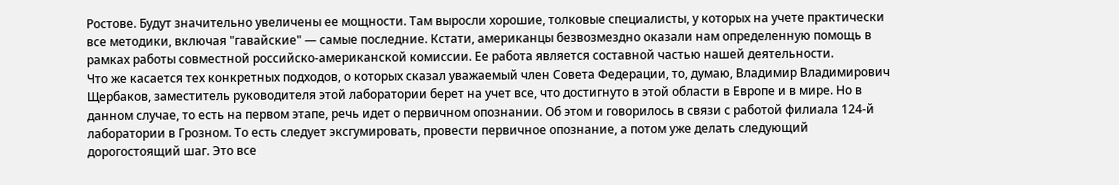Ростове. Будут значительно увеличены ее мощности. Там выросли хорошие, толковые специалисты, у которых на учете практически все методики, включая "гавайские" — самые последние. Кстати, американцы безвозмездно оказали нам определенную помощь в рамках работы совместной российско-американской комиссии. Ее работа является составной частью нашей деятельности.
Что же касается тех конкретных подходов, о которых сказал уважаемый член Совета Федерации, то, думаю, Владимир Владимирович Щербаков, заместитель руководителя этой лаборатории берет на учет все, что достигнуто в этой области в Европе и в мире. Но в данном случае, то есть на первом этапе, речь идет о первичном опознании. Об этом и говорилось в связи с работой филиала 124-й лаборатории в Грозном. То есть следует эксгумировать, провести первичное опознание, а потом уже делать следующий дорогостоящий шаг. Это все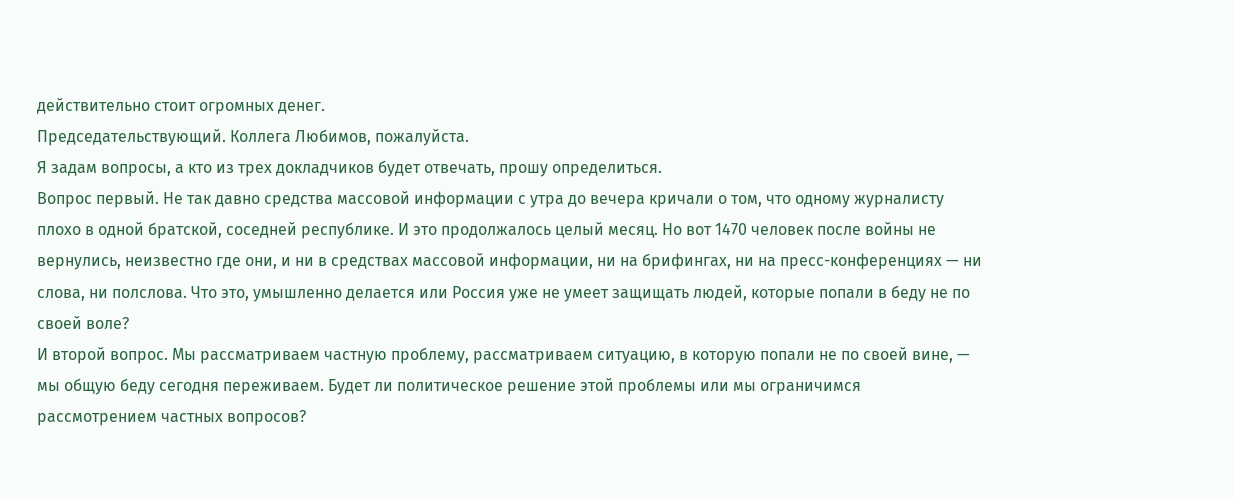действительно стоит огромных денег.
Председательствующий. Коллега Любимов, пожалуйста.
Я задам вопросы, а кто из трех докладчиков будет отвечать, прошу определиться.
Вопрос первый. Не так давно средства массовой информации с утра до вечера кричали о том, что одному журналисту плохо в одной братской, соседней республике. И это продолжалось целый месяц. Но вот 1470 человек после войны не вернулись, неизвестно где они, и ни в средствах массовой информации, ни на брифингах, ни на пресс-конференциях — ни слова, ни полслова. Что это, умышленно делается или Россия уже не умеет защищать людей, которые попали в беду не по своей воле?
И второй вопрос. Мы рассматриваем частную проблему, рассматриваем ситуацию, в которую попали не по своей вине, — мы общую беду сегодня переживаем. Будет ли политическое решение этой проблемы или мы ограничимся рассмотрением частных вопросов?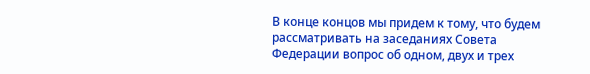В конце концов мы придем к тому, что будем рассматривать на заседаниях Совета Федерации вопрос об одном, двух и трех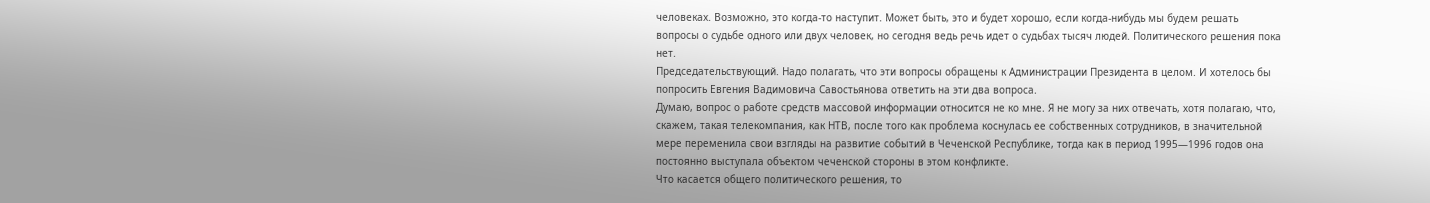человеках. Возможно, это когда-то наступит. Может быть, это и будет хорошо, если когда-нибудь мы будем решать вопросы о судьбе одного или двух человек, но сегодня ведь речь идет о судьбах тысяч людей. Политического решения пока нет.
Председательствующий. Надо полагать, что эти вопросы обращены к Администрации Президента в целом. И хотелось бы попросить Евгения Вадимовича Савостьянова ответить на эти два вопроса.
Думаю, вопрос о работе средств массовой информации относится не ко мне. Я не могу за них отвечать, хотя полагаю, что, скажем, такая телекомпания, как НТВ, после того как проблема коснулась ее собственных сотрудников, в значительной мере переменила свои взгляды на развитие событий в Чеченской Республике, тогда как в период 1995—1996 годов она постоянно выступала объектом чеченской стороны в этом конфликте.
Что касается общего политического решения, то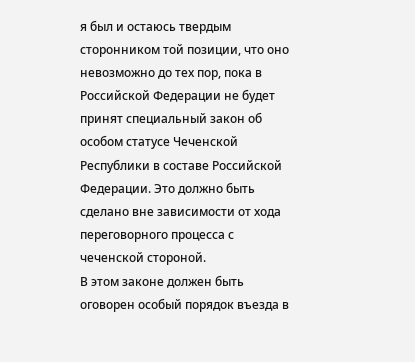я был и остаюсь твердым сторонником той позиции, что оно невозможно до тех пор, пока в Российской Федерации не будет принят специальный закон об особом статусе Чеченской Республики в составе Российской Федерации. Это должно быть сделано вне зависимости от хода переговорного процесса с чеченской стороной.
В этом законе должен быть оговорен особый порядок въезда в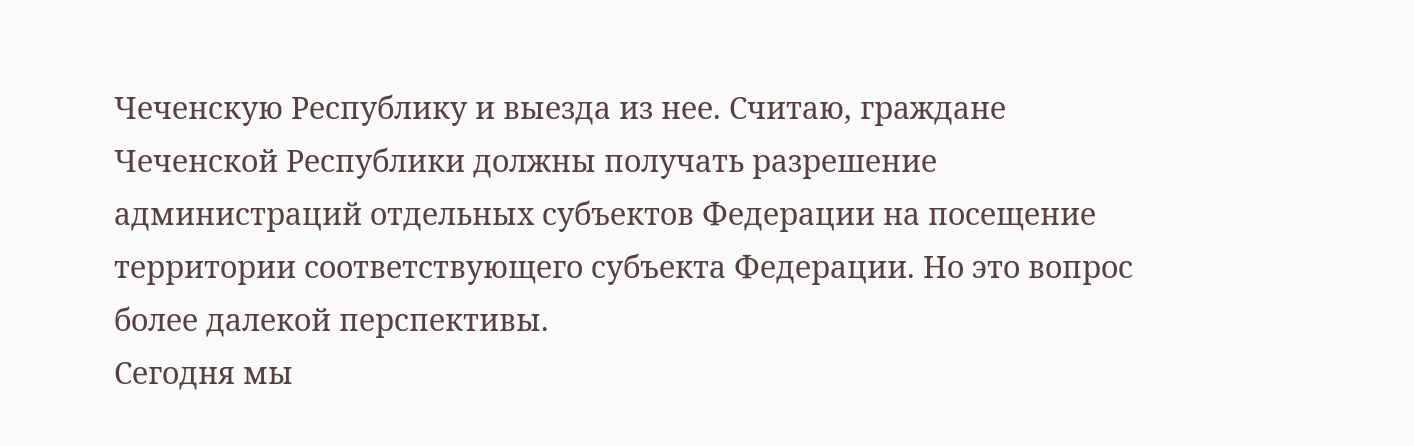Чеченскую Республику и выезда из нее. Считаю, граждане Чеченской Республики должны получать разрешение администраций отдельных субъектов Федерации на посещение территории соответствующего субъекта Федерации. Но это вопрос более далекой перспективы.
Сегодня мы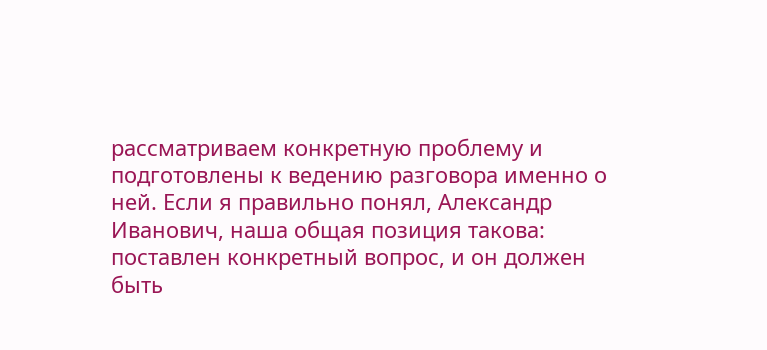рассматриваем конкретную проблему и подготовлены к ведению разговора именно о ней. Если я правильно понял, Александр Иванович, наша общая позиция такова: поставлен конкретный вопрос, и он должен быть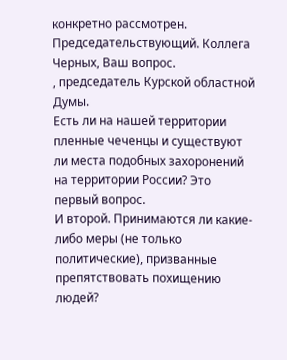конкретно рассмотрен.
Председательствующий. Коллега Черных, Ваш вопрос.
, председатель Курской областной Думы.
Есть ли на нашей территории пленные чеченцы и существуют ли места подобных захоронений на территории России? Это первый вопрос.
И второй. Принимаются ли какие-либо меры (не только политические), призванные препятствовать похищению людей?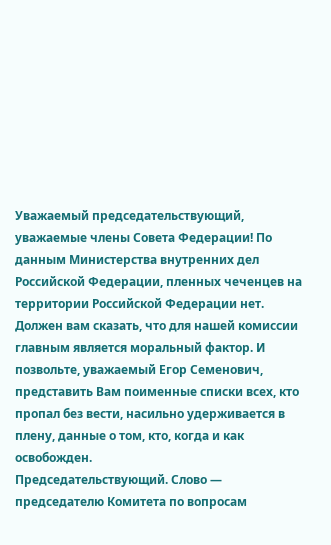Уважаемый председательствующий, уважаемые члены Совета Федерации! По данным Министерства внутренних дел Российской Федерации, пленных чеченцев на территории Российской Федерации нет.
Должен вам сказать, что для нашей комиссии главным является моральный фактор. И позвольте, уважаемый Егор Семенович, представить Вам поименные списки всех, кто пропал без вести, насильно удерживается в плену, данные о том, кто, когда и как освобожден.
Председательствующий. Слово — председателю Комитета по вопросам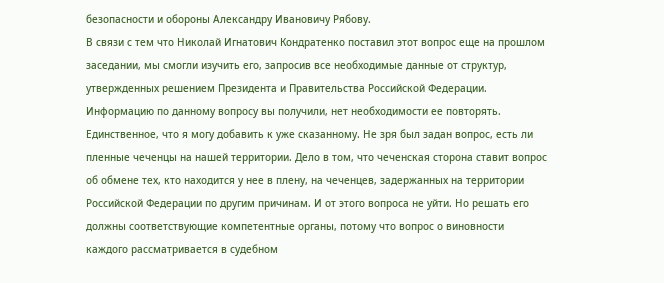безопасности и обороны Александру Ивановичу Рябову.
В связи с тем что Николай Игнатович Кондратенко поставил этот вопрос еще на прошлом заседании, мы смогли изучить его, запросив все необходимые данные от структур, утвержденных решением Президента и Правительства Российской Федерации. Информацию по данному вопросу вы получили, нет необходимости ее повторять.
Единственное, что я могу добавить к уже сказанному. Не зря был задан вопрос, есть ли пленные чеченцы на нашей территории. Дело в том, что чеченская сторона ставит вопрос об обмене тех, кто находится у нее в плену, на чеченцев, задержанных на территории Российской Федерации по другим причинам. И от этого вопроса не уйти. Но решать его должны соответствующие компетентные органы, потому что вопрос о виновности каждого рассматривается в судебном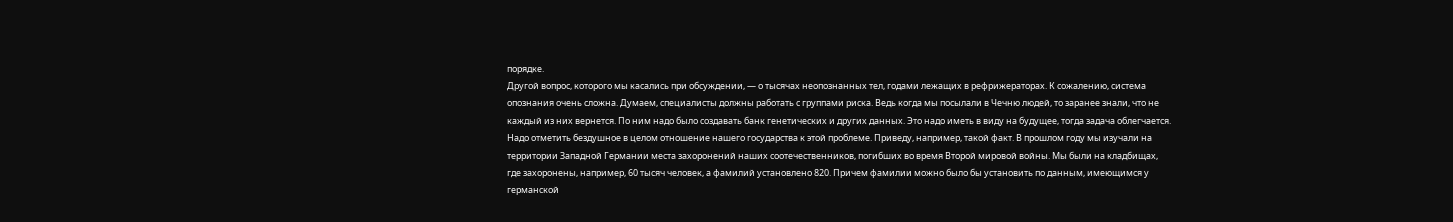порядке.
Другой вопрос, которого мы касались при обсуждении, — о тысячах неопознанных тел, годами лежащих в рефрижераторах. К сожалению, система опознания очень сложна. Думаем, специалисты должны работать с группами риска. Ведь когда мы посылали в Чечню людей, то заранее знали, что не каждый из них вернется. По ним надо было создавать банк генетических и других данных. Это надо иметь в виду на будущее, тогда задача облегчается.
Надо отметить бездушное в целом отношение нашего государства к этой проблеме. Приведу, например, такой факт. В прошлом году мы изучали на территории Западной Германии места захоронений наших соотечественников, погибших во время Второй мировой войны. Мы были на кладбищах, где захоронены, например, 60 тысяч человек, а фамилий установлено 820. Причем фамилии можно было бы установить по данным, имеющимся у германской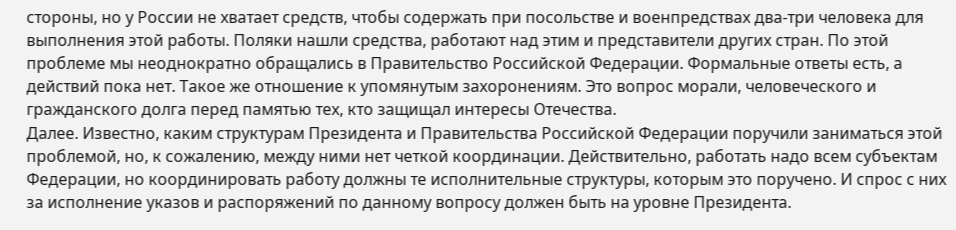стороны, но у России не хватает средств, чтобы содержать при посольстве и военпредствах два-три человека для выполнения этой работы. Поляки нашли средства, работают над этим и представители других стран. По этой проблеме мы неоднократно обращались в Правительство Российской Федерации. Формальные ответы есть, а действий пока нет. Такое же отношение к упомянутым захоронениям. Это вопрос морали, человеческого и гражданского долга перед памятью тех, кто защищал интересы Отечества.
Далее. Известно, каким структурам Президента и Правительства Российской Федерации поручили заниматься этой проблемой, но, к сожалению, между ними нет четкой координации. Действительно, работать надо всем субъектам Федерации, но координировать работу должны те исполнительные структуры, которым это поручено. И спрос с них за исполнение указов и распоряжений по данному вопросу должен быть на уровне Президента.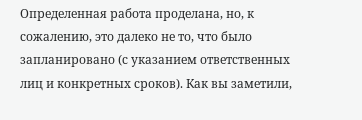Определенная работа проделана, но, к сожалению, это далеко не то, что было запланировано (с указанием ответственных лиц и конкретных сроков). Как вы заметили,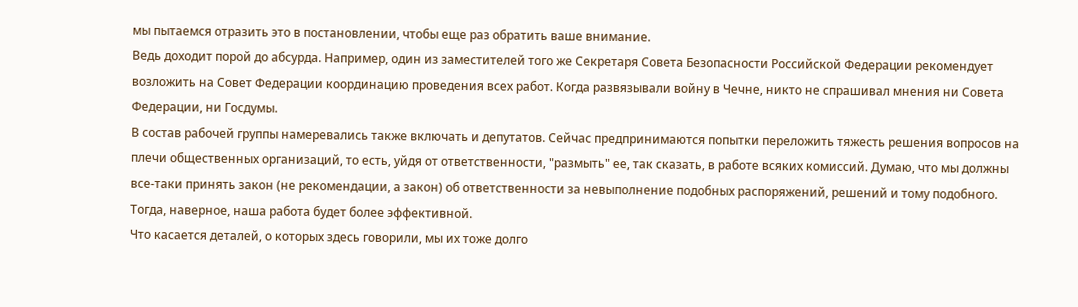мы пытаемся отразить это в постановлении, чтобы еще раз обратить ваше внимание.
Ведь доходит порой до абсурда. Например, один из заместителей того же Секретаря Совета Безопасности Российской Федерации рекомендует возложить на Совет Федерации координацию проведения всех работ. Когда развязывали войну в Чечне, никто не спрашивал мнения ни Совета Федерации, ни Госдумы.
В состав рабочей группы намеревались также включать и депутатов. Сейчас предпринимаются попытки переложить тяжесть решения вопросов на плечи общественных организаций, то есть, уйдя от ответственности, "размыть" ее, так сказать, в работе всяких комиссий. Думаю, что мы должны все-таки принять закон (не рекомендации, а закон) об ответственности за невыполнение подобных распоряжений, решений и тому подобного. Тогда, наверное, наша работа будет более эффективной.
Что касается деталей, о которых здесь говорили, мы их тоже долго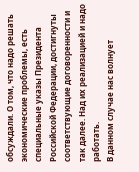обсуждали. О том, что надо решать экономические проблемы, есть специальные указы Президента Российской Федерации, достигнуты соответствующие договоренности и так далее. Над их реализацией и надо работать.
В данном случае нас волнует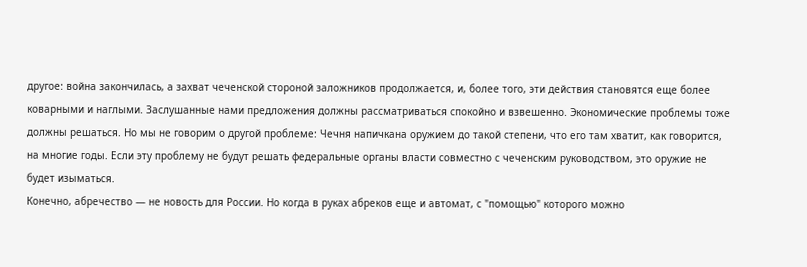другое: война закончилась, а захват чеченской стороной заложников продолжается, и, более того, эти действия становятся еще более коварными и наглыми. Заслушанные нами предложения должны рассматриваться спокойно и взвешенно. Экономические проблемы тоже должны решаться. Но мы не говорим о другой проблеме: Чечня напичкана оружием до такой степени, что его там хватит, как говорится, на многие годы. Если эту проблему не будут решать федеральные органы власти совместно с чеченским руководством, это оружие не будет изыматься.
Конечно, абречество — не новость для России. Но когда в руках абреков еще и автомат, с "помощью" которого можно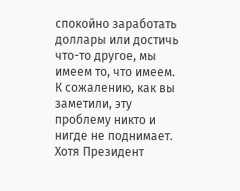спокойно заработать доллары или достичь что-то другое, мы имеем то, что имеем. К сожалению, как вы заметили, эту проблему никто и нигде не поднимает. Хотя Президент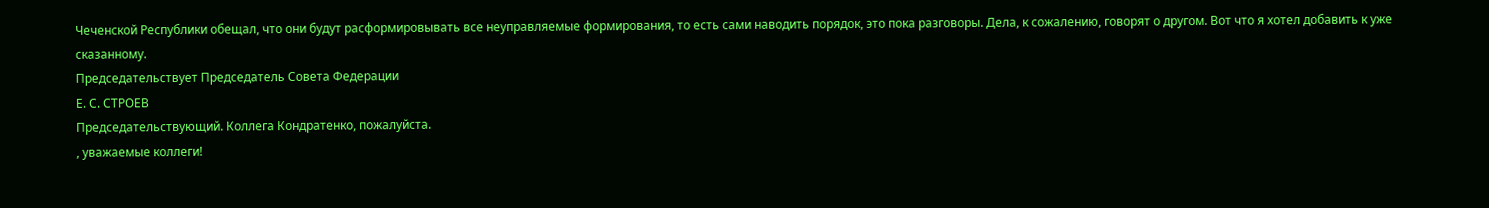Чеченской Республики обещал, что они будут расформировывать все неуправляемые формирования, то есть сами наводить порядок, это пока разговоры. Дела, к сожалению, говорят о другом. Вот что я хотел добавить к уже сказанному.
Председательствует Председатель Совета Федерации
Е. С. СТРОЕВ
Председательствующий. Коллега Кондратенко, пожалуйста.
, уважаемые коллеги!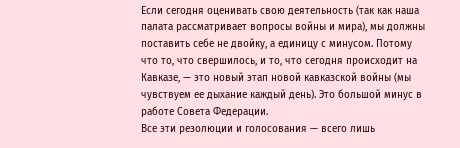Если сегодня оценивать свою деятельность (так как наша палата рассматривает вопросы войны и мира), мы должны поставить себе не двойку, а единицу с минусом. Потому что то, что свершилось, и то, что сегодня происходит на Кавказе, — это новый этап новой кавказской войны (мы чувствуем ее дыхание каждый день). Это большой минус в работе Совета Федерации.
Все эти резолюции и голосования — всего лишь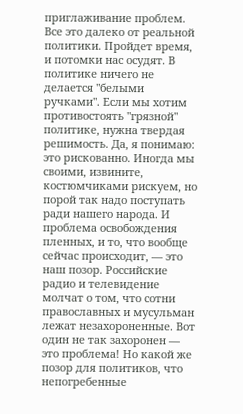приглаживание проблем. Все это далеко от реальной политики. Пройдет время, и потомки нас осудят. В политике ничего не делается "белыми ручками". Если мы хотим противостоять "грязной" политике, нужна твердая решимость. Да, я понимаю: это рискованно. Иногда мы своими, извините, костюмчиками рискуем, но порой так надо поступать ради нашего народа. И проблема освобождения пленных, и то, что вообще сейчас происходит, — это наш позор. Российские радио и телевидение молчат о том, что сотни православных и мусульман лежат незахороненные. Вот один не так захоронен — это проблема! Но какой же позор для политиков, что непогребенные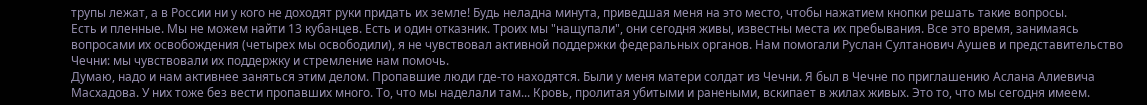трупы лежат, а в России ни у кого не доходят руки придать их земле! Будь неладна минута, приведшая меня на это место, чтобы нажатием кнопки решать такие вопросы.
Есть и пленные. Мы не можем найти 13 кубанцев. Есть и один отказник. Троих мы "нащупали", они сегодня живы, известны места их пребывания. Все это время, занимаясь вопросами их освобождения (четырех мы освободили), я не чувствовал активной поддержки федеральных органов. Нам помогали Руслан Султанович Аушев и представительство Чечни: мы чувствовали их поддержку и стремление нам помочь.
Думаю, надо и нам активнее заняться этим делом. Пропавшие люди где-то находятся. Были у меня матери солдат из Чечни. Я был в Чечне по приглашению Аслана Алиевича Масхадова. У них тоже без вести пропавших много. То, что мы наделали там... Кровь, пролитая убитыми и ранеными, вскипает в жилах живых. Это то, что мы сегодня имеем.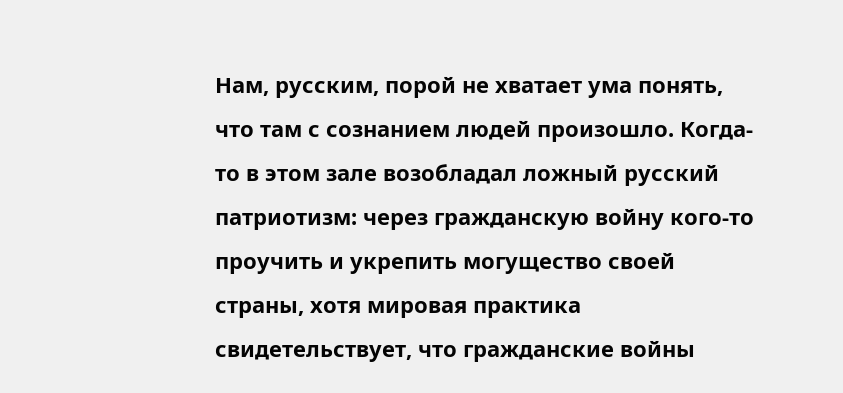Нам, русским, порой не хватает ума понять, что там с сознанием людей произошло. Когда-то в этом зале возобладал ложный русский патриотизм: через гражданскую войну кого-то проучить и укрепить могущество своей страны, хотя мировая практика свидетельствует, что гражданские войны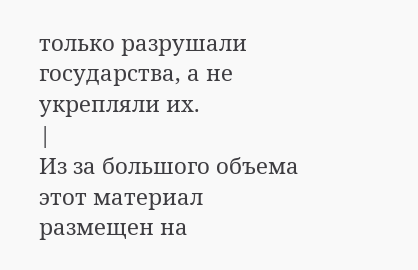только разрушали государства, а не укрепляли их.
|
Из за большого объема этот материал размещен на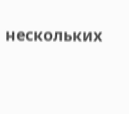нескольких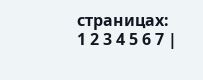страницах:
1 2 3 4 5 6 7 |